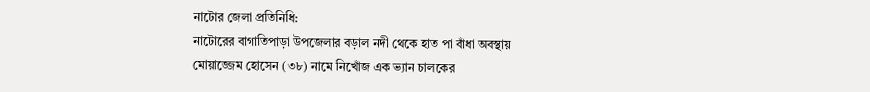নাটোর জেলা প্রতিনিধি:
নাটোরের বাগাতিপাড়া উপজেলার বড়াল নদী থেকে হাত পা বাঁধা অবস্থায়
মোয়াজ্জেম হোসেন (৩৮) নামে নিখোঁজ এক ভ্যান চালকের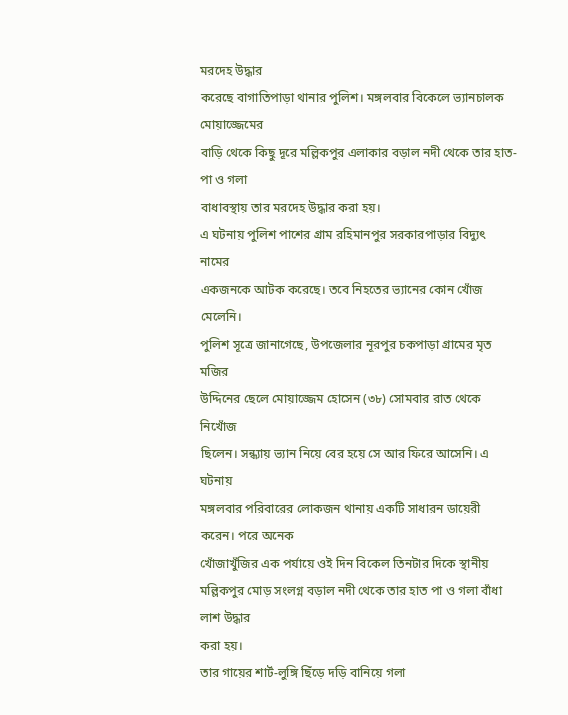মরদেহ উদ্ধার
করেছে বাগাতিপাড়া থানার পুলিশ। মঙ্গলবার বিকেলে ভ্যানচালক মোয়াজ্জেমের
বাড়ি থেকে কিছু দূরে মল্লিকপুর এলাকার বড়াল নদী থেকে তার হাত-পা ও গলা
বাধাবস্থায় তার মরদেহ উদ্ধার করা হয়।
এ ঘটনায় পুলিশ পাশের গ্রাম রহিমানপুর সরকারপাড়ার বিদ্যুৎ নামের
একজনকে আটক করেছে। তবে নিহতের ভ্যানের কোন খোঁজ মেলেনি।
পুলিশ সূত্রে জানাগেছে, উপজেলার নূরপুর চকপাড়া গ্রামের মৃত মজির
উদ্দিনের ছেলে মোয়াজ্জেম হোসেন (৩৮) সোমবার রাত থেকে নিখোঁজ
ছিলেন। সন্ধ্যায় ভ্যান নিয়ে বের হয়ে সে আর ফিরে আসেনি। এ ঘটনায়
মঙ্গলবার পরিবারের লোকজন থানায় একটি সাধারন ডায়েরী করেন। পরে অনেক
খোঁজাখুঁজির এক পর্যায়ে ওই দিন বিকেল তিনটার দিকে স্থানীয়
মল্লিকপুর মোড় সংলগ্ন বড়াল নদী থেকে তার হাত পা ও গলা বাঁধা লাশ উদ্ধার
করা হয়।
তার গায়ের শার্ট-লুঙ্গি ছিঁড়ে দড়ি বানিয়ে গলা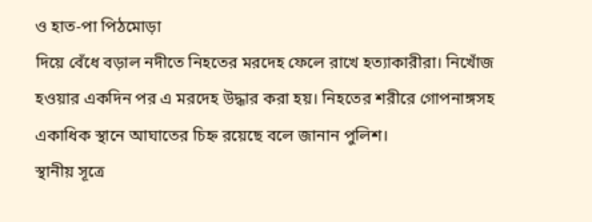ও হাত-পা পিঠমোড়া
দিয়ে বেঁধে বড়াল নদীতে নিহতের মরদেহ ফেলে রাখে হত্যাকারীরা। নিখোঁজ
হওয়ার একদিন পর এ মরদেহ উদ্ধার করা হয়। নিহতের শরীরে গোপনাঙ্গসহ
একাধিক স্থানে আঘাতের চিহ্ন রয়েছে বলে জানান পুলিশ।
স্থানীয় সূত্রে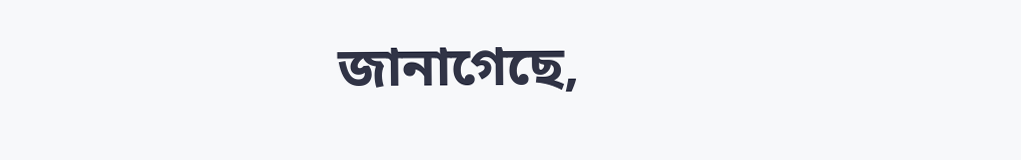জানাগেছে,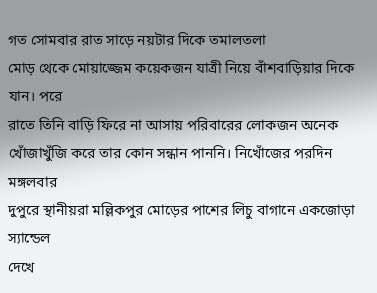গত সোমবার রাত সাড়ে নয়টার দিকে তমালতলা
মোড় থেকে মোয়াজ্জেম কয়েকজন যাত্রী নিয়ে বাঁশবাড়িয়ার দিকে যান। পরে
রাতে তিনি বাড়ি ফিরে না আসায় পরিবারের লোকজন অনেক
খোঁজাখুঁজি করে তার কোন সন্ধান পাননি। নিখোঁজের পরদিন মঙ্গলবার
দুপুরে স্থানীয়রা মল্লিকপুর মোড়ের পাশের লিচু বাগানে একজোড়া স্যান্ডেল
দেখে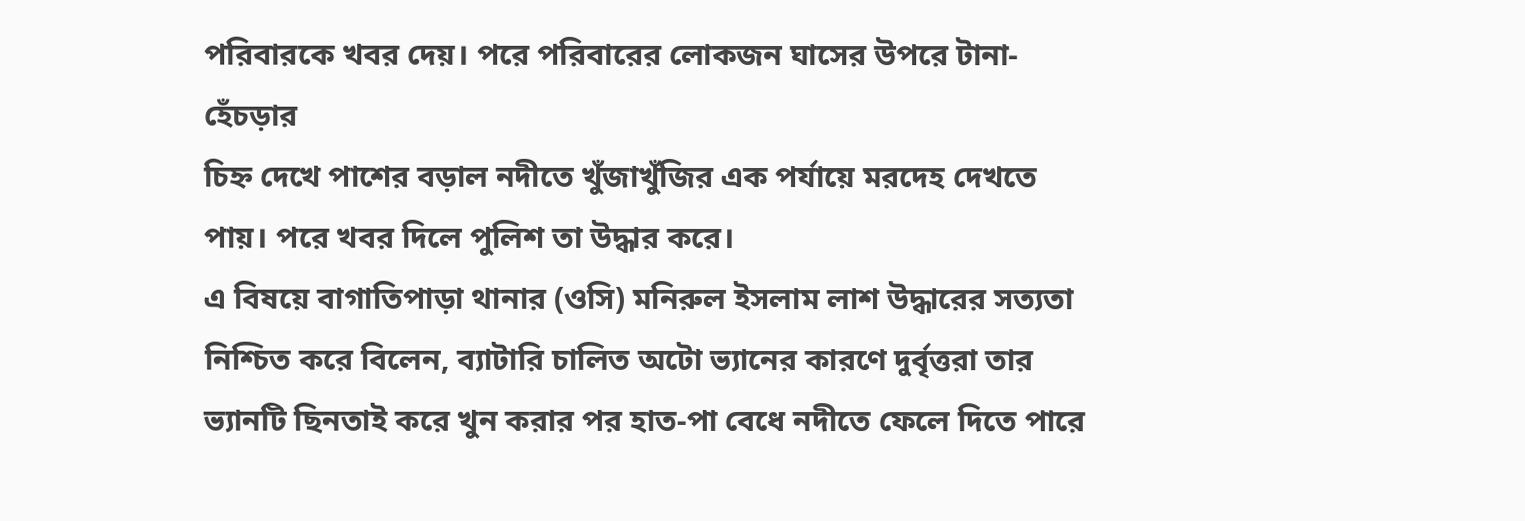পরিবারকে খবর দেয়। পরে পরিবারের লোকজন ঘাসের উপরে টানা-হেঁচড়ার
চিহ্ন দেখে পাশের বড়াল নদীতে খুঁজাখুঁজির এক পর্যায়ে মরদেহ দেখতে
পায়। পরে খবর দিলে পুলিশ তা উদ্ধার করে।
এ বিষয়ে বাগাতিপাড়া থানার (ওসি) মনিরুল ইসলাম লাশ উদ্ধারের সত্যতা
নিশ্চিত করে বিলেন, ব্যাটারি চালিত অটো ভ্যানের কারণে দুর্বৃত্তরা তার
ভ্যানটি ছিনতাই করে খুন করার পর হাত-পা বেধে নদীতে ফেলে দিতে পারে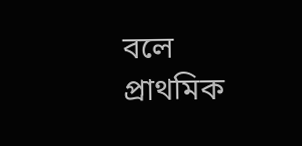বলে
প্রাথমিক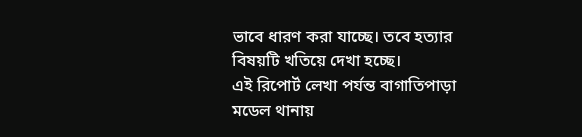ভাবে ধারণ করা যাচ্ছে। তবে হত্যার বিষয়টি খতিয়ে দেখা হচ্ছে।
এই রিপোর্ট লেখা পর্যন্ত বাগাতিপাড়া মডেল থানায়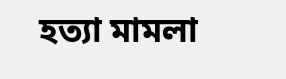হত্যা মামলা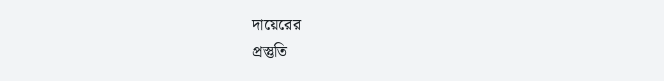দায়েরের
প্রস্তুতি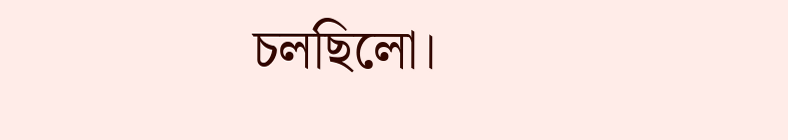চলছিলো।